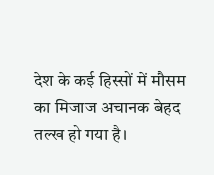देश के कई हिस्सों में मौसम का मिजाज अचानक बेहद तल्ख हो गया है।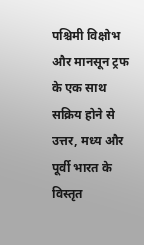पश्चिमी विक्षोभ और मानसून ट्रफ के एक साथ सक्रिय होने से उत्तर, मध्य और पूर्वी भारत के विस्तृत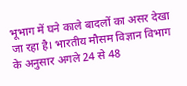भूभाग में घने काले बादलों का असर देखा जा रहा है। भारतीय मौसम विज्ञान विभाग के अनुसार अगले 24 से 48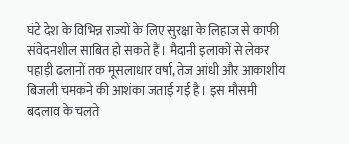घंटे देश के विभिन्न राज्यों के लिए सुरक्षा के लिहाज से काफी संवेदनशील साबित हो सकते हैं। मैदानी इलाकों से लेकर पहाड़ी ढलानों तक मूसलाधार वर्षा, तेज आंधी और आकाशीय बिजली चमकने की आशंका जताई गई है। इस मौसमी बदलाव के चलते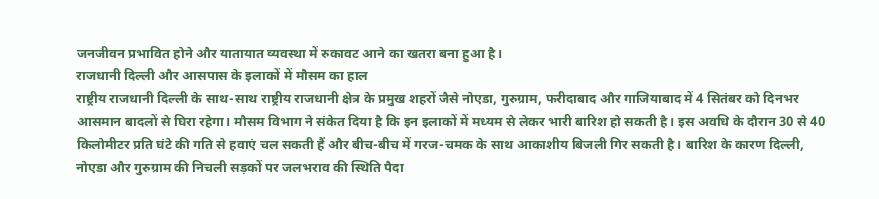जनजीवन प्रभावित होने और यातायात व्यवस्था में रुकावट आने का खतरा बना हुआ है।
राजधानी दिल्ली और आसपास के इलाकों में मौसम का हाल
राष्ट्रीय राजधानी दिल्ली के साथ-साथ राष्ट्रीय राजधानी क्षेत्र के प्रमुख शहरों जैसे नोएडा, गुरुग्राम, फरीदाबाद और गाजियाबाद में 4 सितंबर को दिनभर आसमान बादलों से घिरा रहेगा। मौसम विभाग ने संकेत दिया है कि इन इलाकों में मध्यम से लेकर भारी बारिश हो सकती है। इस अवधि के दौरान 30 से 40 किलोमीटर प्रति घंटे की गति से हवाएं चल सकती हैं और बीच-बीच में गरज-चमक के साथ आकाशीय बिजली गिर सकती है। बारिश के कारण दिल्ली, नोएडा और गुरुग्राम की निचली सड़कों पर जलभराव की स्थिति पैदा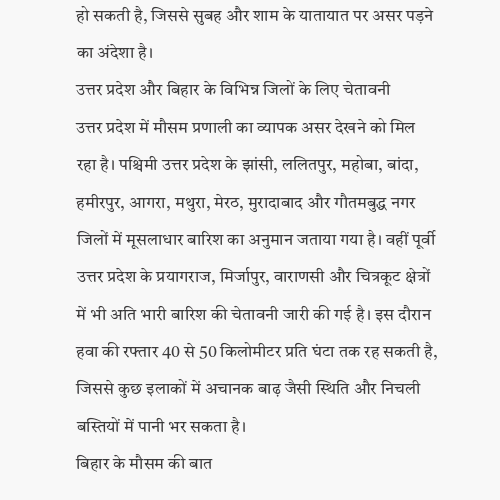हो सकती है, जिससे सुबह और शाम के यातायात पर असर पड़ने का अंदेशा है।
उत्तर प्रदेश और बिहार के विभिन्न जिलों के लिए चेतावनी
उत्तर प्रदेश में मौसम प्रणाली का व्यापक असर देखने को मिल रहा है। पश्चिमी उत्तर प्रदेश के झांसी, ललितपुर, महोबा, बांदा, हमीरपुर, आगरा, मथुरा, मेरठ, मुरादाबाद और गौतमबुद्ध नगर जिलों में मूसलाधार बारिश का अनुमान जताया गया है। वहीं पूर्वी उत्तर प्रदेश के प्रयागराज, मिर्जापुर, वाराणसी और चित्रकूट क्षेत्रों में भी अति भारी बारिश की चेतावनी जारी की गई है। इस दौरान हवा की रफ्तार 40 से 50 किलोमीटर प्रति घंटा तक रह सकती है, जिससे कुछ इलाकों में अचानक बाढ़ जैसी स्थिति और निचली बस्तियों में पानी भर सकता है।
बिहार के मौसम की बात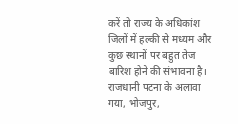करें तो राज्य के अधिकांश जिलों में हल्की से मध्यम और कुछ स्थानों पर बहुत तेज बारिश होने की संभावना है। राजधानी पटना के अलावा गया, भोजपुर,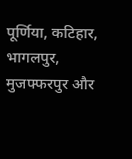पूर्णिया, कटिहार, भागलपुर, मुजफ्फरपुर और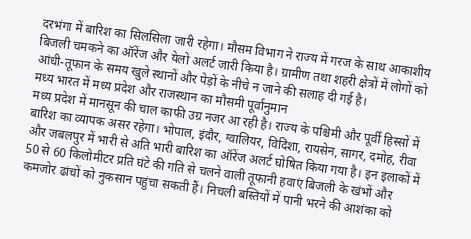दरभंगा में बारिश का सिलसिला जारी रहेगा। मौसम विभाग ने राज्य में गरज के साथ आकाशीय बिजली चमकने का ऑरेंज और येलो अलर्ट जारी किया है। ग्रामीण तथा शहरी क्षेत्रों में लोगों को आंधी-तूफान के समय खुले स्थानों और पेड़ों के नीचे न जाने की सलाह दी गई है।
मध्य भारत में मध्य प्रदेश और राजस्थान का मौसमी पूर्वानुमान
मध्य प्रदेश में मानसून की चाल काफी उग्र नजर आ रही है। राज्य के पश्चिमी और पूर्वी हिस्सों में बारिश का व्यापक असर रहेगा। भोपाल, इंदौर, ग्वालियर, विदिशा, रायसेन, सागर, दमोह, रीवा और जबलपुर में भारी से अति भारी बारिश का ऑरेंज अलर्ट घोषित किया गया है। इन इलाकों में 50 से 60 किलोमीटर प्रति घंटे की गति से चलने वाली तूफानी हवाएं बिजली के खंभों और कमजोर ढांचों को नुकसान पहुंचा सकती हैं। निचली बस्तियों में पानी भरने की आशंका को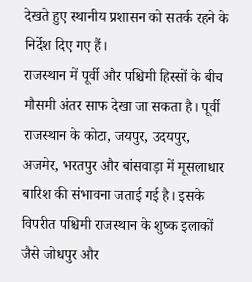देखते हुए स्थानीय प्रशासन को सतर्क रहने के निर्देश दिए गए हैं।
राजस्थान में पूर्वी और पश्चिमी हिस्सों के बीच मौसमी अंतर साफ देखा जा सकता है। पूर्वी राजस्थान के कोटा, जयपुर, उदयपुर, अजमेर, भरतपुर और बांसवाड़ा में मूसलाधार बारिश की संभावना जताई गई है। इसके विपरीत पश्चिमी राजस्थान के शुष्क इलाकों जैसे जोधपुर और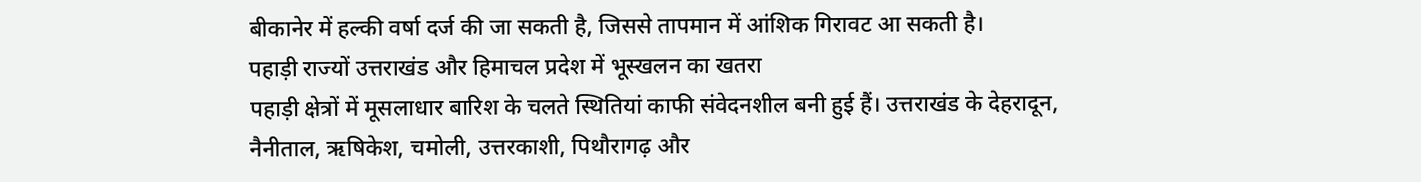बीकानेर में हल्की वर्षा दर्ज की जा सकती है, जिससे तापमान में आंशिक गिरावट आ सकती है।
पहाड़ी राज्यों उत्तराखंड और हिमाचल प्रदेश में भूस्खलन का खतरा
पहाड़ी क्षेत्रों में मूसलाधार बारिश के चलते स्थितियां काफी संवेदनशील बनी हुई हैं। उत्तराखंड के देहरादून, नैनीताल, ऋषिकेश, चमोली, उत्तरकाशी, पिथौरागढ़ और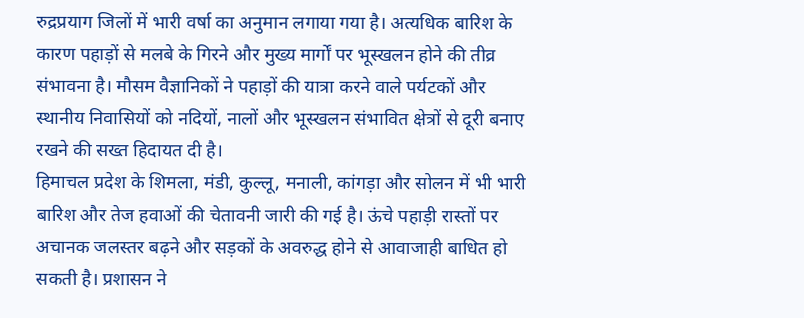रुद्रप्रयाग जिलों में भारी वर्षा का अनुमान लगाया गया है। अत्यधिक बारिश के कारण पहाड़ों से मलबे के गिरने और मुख्य मार्गों पर भूस्खलन होने की तीव्र संभावना है। मौसम वैज्ञानिकों ने पहाड़ों की यात्रा करने वाले पर्यटकों और स्थानीय निवासियों को नदियों, नालों और भूस्खलन संभावित क्षेत्रों से दूरी बनाए रखने की सख्त हिदायत दी है।
हिमाचल प्रदेश के शिमला, मंडी, कुल्लू, मनाली, कांगड़ा और सोलन में भी भारी बारिश और तेज हवाओं की चेतावनी जारी की गई है। ऊंचे पहाड़ी रास्तों पर अचानक जलस्तर बढ़ने और सड़कों के अवरुद्ध होने से आवाजाही बाधित हो सकती है। प्रशासन ने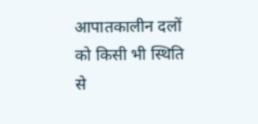आपातकालीन दलों को किसी भी स्थिति से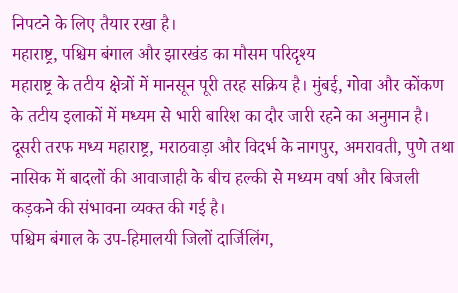निपटने के लिए तैयार रखा है।
महाराष्ट्र, पश्चिम बंगाल और झारखंड का मौसम परिदृश्य
महाराष्ट्र के तटीय क्षेत्रों में मानसून पूरी तरह सक्रिय है। मुंबई, गोवा और कोंकण के तटीय इलाकों में मध्यम से भारी बारिश का दौर जारी रहने का अनुमान है। दूसरी तरफ मध्य महाराष्ट्र, मराठवाड़ा और विदर्भ के नागपुर, अमरावती, पुणे तथा नासिक में बादलों की आवाजाही के बीच हल्की से मध्यम वर्षा और बिजली कड़कने की संभावना व्यक्त की गई है।
पश्चिम बंगाल के उप-हिमालयी जिलों दार्जिलिंग,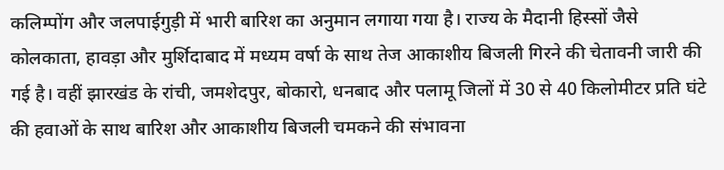कलिम्पोंग और जलपाईगुड़ी में भारी बारिश का अनुमान लगाया गया है। राज्य के मैदानी हिस्सों जैसे कोलकाता, हावड़ा और मुर्शिदाबाद में मध्यम वर्षा के साथ तेज आकाशीय बिजली गिरने की चेतावनी जारी की गई है। वहीं झारखंड के रांची, जमशेदपुर, बोकारो, धनबाद और पलामू जिलों में 30 से 40 किलोमीटर प्रति घंटे की हवाओं के साथ बारिश और आकाशीय बिजली चमकने की संभावना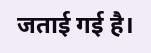जताई गई है।